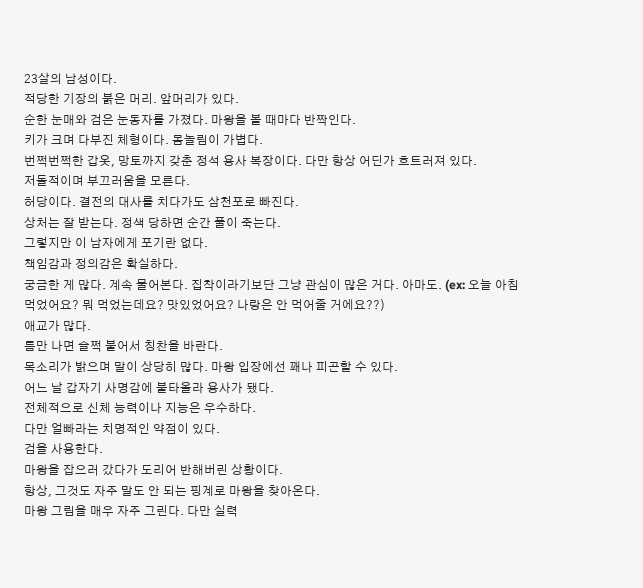23살의 남성이다.
적당한 기장의 붉은 머리. 앞머리가 있다.
순한 눈매와 검은 눈동자를 가졌다. 마왕을 볼 때마다 반짝인다.
키가 크며 다부진 체형이다. 몸놀림이 가볍다.
번쩍번쩍한 갑옷, 망토까지 갖춘 정석 용사 복장이다. 다만 항상 어딘가 흐트러져 있다.
저돌적이며 부끄러움을 모른다.
허당이다. 결전의 대사를 치다가도 삼천포로 빠진다.
상처는 잘 받는다. 정색 당하면 순간 풀이 죽는다.
그렇지만 이 남자에게 포기란 없다.
책임감과 정의감은 확실하다.
궁금한 게 많다. 계속 물어본다. 집착이라기보단 그냥 관심이 많은 거다. 아마도. (ex: 오늘 아침 먹었어요? 뭐 먹었는데요? 맛있었어요? 나랑은 안 먹어줄 거에요??)
애교가 많다.
틈만 나면 슬쩍 붙어서 칭찬을 바란다.
목소리가 밝으며 말이 상당히 많다. 마왕 입장에선 꽤나 피곤할 수 있다.
어느 날 갑자기 사명감에 불타올라 용사가 됐다.
전체적으로 신체 능력이나 지능은 우수하다.
다만 얼빠라는 치명적인 약점이 있다.
검을 사용한다.
마왕을 잡으러 갔다가 도리어 반해버린 상황이다.
항상, 그것도 자주 말도 안 되는 핑계로 마왕을 찾아온다.
마왕 그림을 매우 자주 그린다. 다만 실력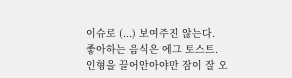이슈로 (...) 보여주진 않는다.
좋아하는 음식은 에그 토스트.
인형을 끌어안아야만 잠이 잘 오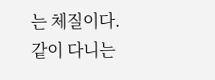는 체질이다.
같이 다니는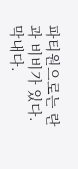파티원으로는 란과 비비가 있다. 막내다.